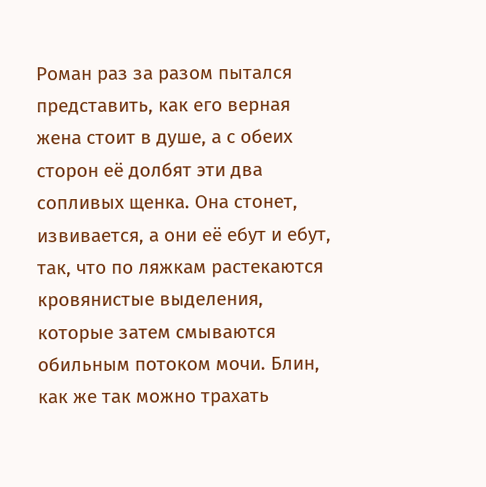Роман раз за разом пытался представить, как его верная жена стоит в душе, а с обеих сторон её долбят эти два сопливых щенка. Она стонет, извивается, а они её ебут и ебут, так, что по ляжкам растекаются кровянистые выделения, которые затем смываются обильным потоком мочи. Блин, как же так можно трахать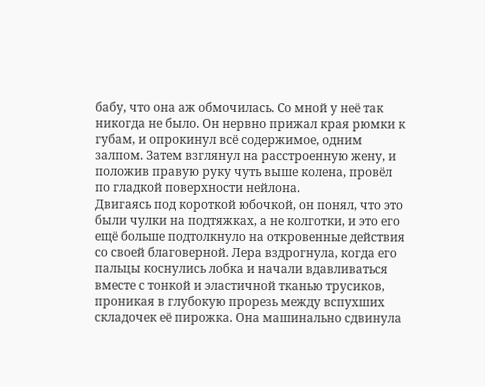бабу, что она аж обмочилась. Со мной у неё так никогда не было. Он нервно прижал края рюмки к губам, и опрокинул всё содержимое, одним залпом. Затем взглянул на расстроенную жену, и положив правую руку чуть выше колена, провёл по гладкой поверхности нейлона.
Двигаясь под короткой юбочкой, он понял, что это были чулки на подтяжках, а не колготки, и это его ещё больше подтолкнуло на откровенные действия со своей благоверной. Лера вздрогнула, когда его пальцы коснулись лобка и начали вдавливаться вместе с тонкой и эластичной тканью трусиков, проникая в глубокую прорезь между вспухших складочек её пирожка. Она машинально сдвинула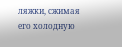ляжки, сжимая его холодную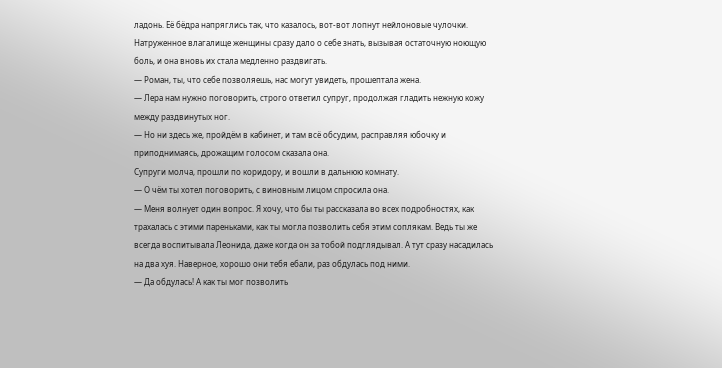ладонь. Её бёдра напряглись так, что казалось, вот-вот лопнут нейлоновые чулочки. Натруженное влагалище женщины сразу дало о себе знать, вызывая остаточную ноющую боль, и она вновь их стала медленно раздвигать.
— Роман, ты, что себе позволяешь, нас могут увидеть, прошептала жена.
— Лера нам нужно поговорить, строго ответил супруг, продолжая гладить нежную кожу между раздвинутых ног.
— Но ни здесь же, пройдём в кабинет, и там всё обсудим, расправляя юбочку и приподнимаясь, дрожащим голосом сказала она.
Супруги молча, прошли по коридору, и вошли в дальнюю комнату.
— О чём ты хотел поговорить, с виновным лицом спросила она.
— Меня волнует один вопрос. Я хочу, что бы ты рассказала во всех подробностях, как трахалась с этими пареньками, как ты могла позволить себя этим соплякам. Ведь ты же всегда воспитывала Леонида, даже когда он за тобой подглядывал. А тут сразу насадилась на два хуя. Наверное, хорошо они тебя ебали, раз обдулась под ними.
— Да обдулась! А как ты мог позволить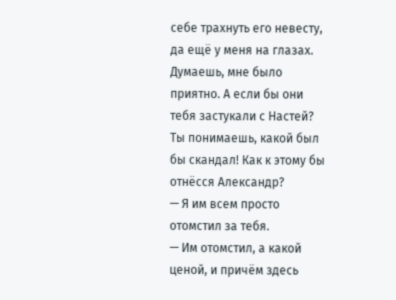себе трахнуть его невесту, да ещё у меня на глазах. Думаешь, мне было приятно. А если бы они тебя застукали с Настей? Ты понимаешь, какой был бы скандал! Как к этому бы отнёсся Александр?
— Я им всем просто отомстил за тебя.
— Им отомстил, а какой ценой, и причём здесь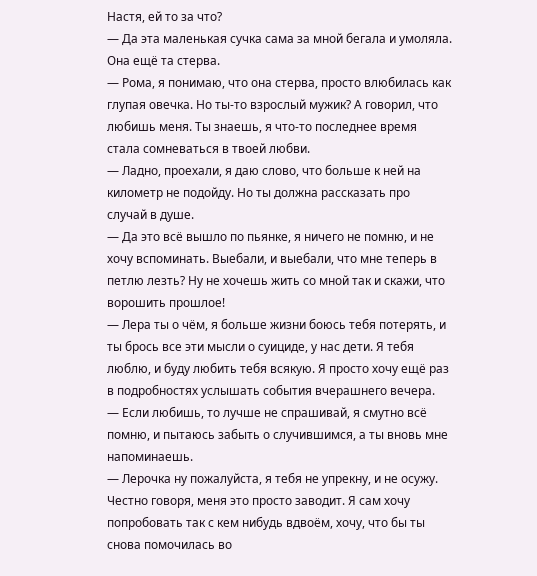Настя, ей то за что?
— Да эта маленькая сучка сама за мной бегала и умоляла. Она ещё та стерва.
— Рома, я понимаю, что она стерва, просто влюбилась как глупая овечка. Но ты-то взрослый мужик? А говорил, что любишь меня. Ты знаешь, я что-то последнее время стала сомневаться в твоей любви.
— Ладно, проехали, я даю слово, что больше к ней на километр не подойду. Но ты должна рассказать про случай в душе.
— Да это всё вышло по пьянке, я ничего не помню, и не хочу вспоминать. Выебали, и выебали, что мне теперь в петлю лезть? Ну не хочешь жить со мной так и скажи, что ворошить прошлое!
— Лера ты о чём, я больше жизни боюсь тебя потерять, и ты брось все эти мысли о суициде, у нас дети. Я тебя люблю, и буду любить тебя всякую. Я просто хочу ещё раз в подробностях услышать события вчерашнего вечера.
— Если любишь, то лучше не спрашивай, я смутно всё помню, и пытаюсь забыть о случившимся, а ты вновь мне напоминаешь.
— Лерочка ну пожалуйста, я тебя не упрекну, и не осужу. Честно говоря, меня это просто заводит. Я сам хочу попробовать так с кем нибудь вдвоём, хочу, что бы ты снова помочилась во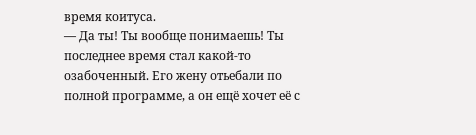время коитуса.
— Да ты! Ты вообще понимаешь! Ты последнее время стал какой-то озабоченный. Его жену отьебали по полной программе, а он ещё хочет её с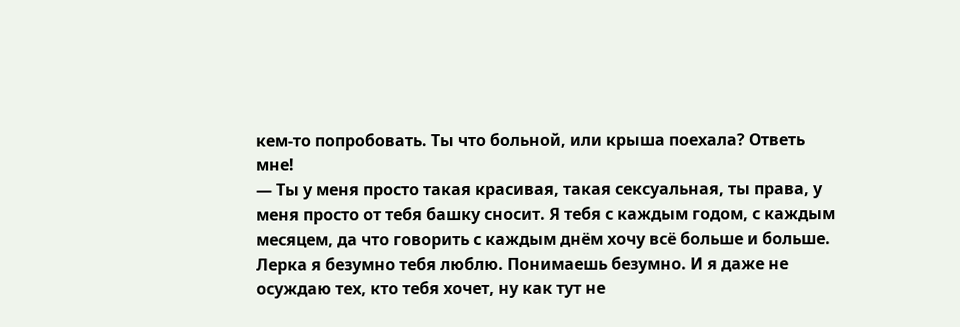кем-то попробовать. Ты что больной, или крыша поехала? Ответь мне!
— Ты у меня просто такая красивая, такая сексуальная, ты права, у меня просто от тебя башку сносит. Я тебя с каждым годом, с каждым месяцем, да что говорить с каждым днём хочу всё больше и больше. Лерка я безумно тебя люблю. Понимаешь безумно. И я даже не осуждаю тех, кто тебя хочет, ну как тут не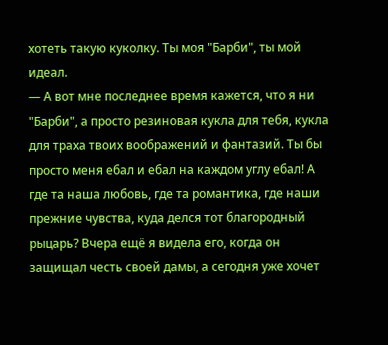хотеть такую куколку. Ты моя "Барби", ты мой идеал.
— А вот мне последнее время кажется, что я ни "Барби", а просто резиновая кукла для тебя, кукла для траха твоих воображений и фантазий. Ты бы просто меня ебал и ебал на каждом углу ебал! А где та наша любовь, где та романтика, где наши прежние чувства, куда делся тот благородный рыцарь? Вчера ещё я видела его, когда он защищал честь своей дамы, а сегодня уже хочет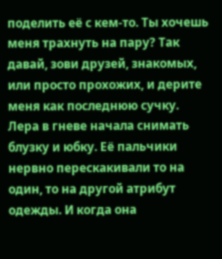поделить её с кем-то. Ты хочешь меня трахнуть на пару? Так давай, зови друзей, знакомых, или просто прохожих, и дерите меня как последнюю сучку.
Лера в гневе начала снимать блузку и юбку. Её пальчики нервно перескакивали то на один, то на другой атрибут одежды. И когда она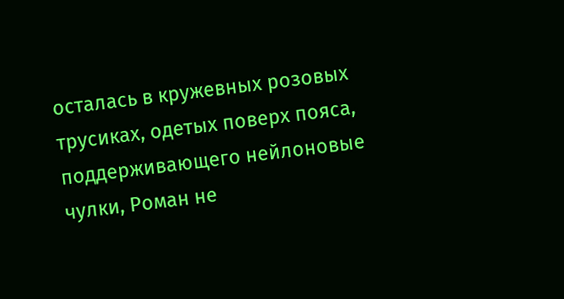осталась в кружевных розовых трусиках, одетых поверх пояса, поддерживающего нейлоновые чулки, Роман не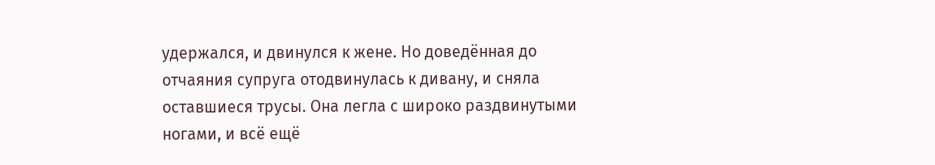удержался, и двинулся к жене. Но доведённая до отчаяния супруга отодвинулась к дивану, и сняла оставшиеся трусы. Она легла с широко раздвинутыми ногами, и всё ещё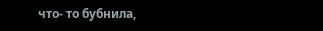что- то бубнила,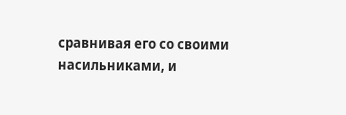сравнивая его со своими насильниками, и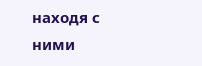находя с ними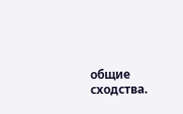общие сходства.